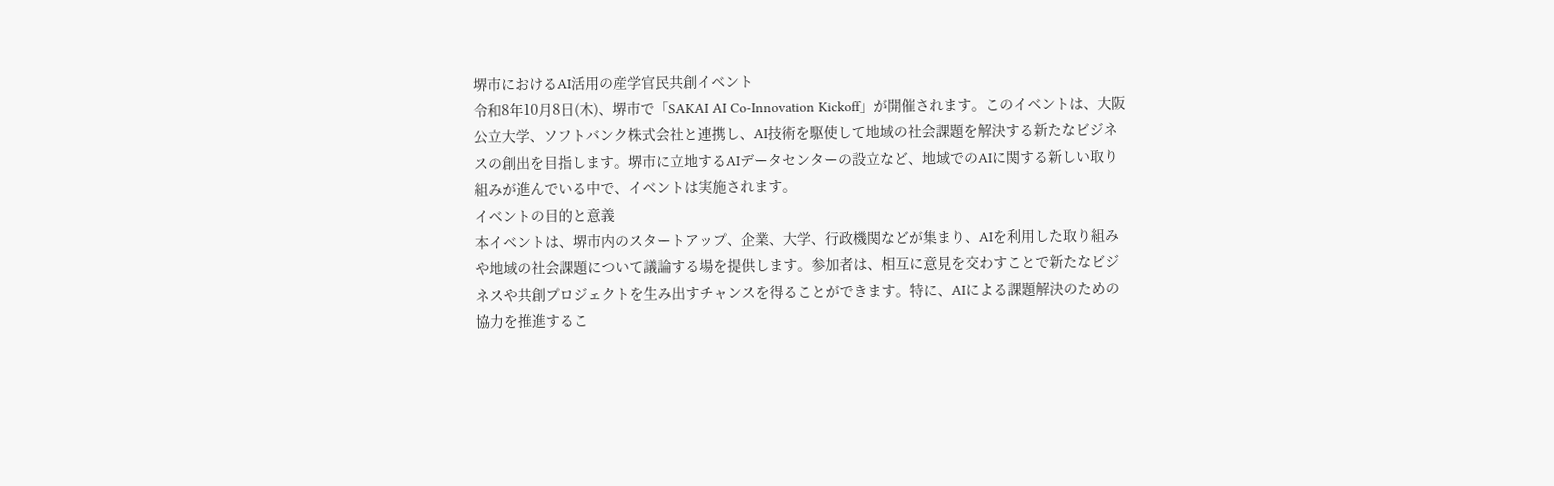堺市におけるAI活用の産学官民共創イベント
令和8年10月8日(木)、堺市で「SAKAI AI Co-Innovation Kickoff」が開催されます。このイベントは、大阪公立大学、ソフトバンク株式会社と連携し、AI技術を駆使して地域の社会課題を解決する新たなビジネスの創出を目指します。堺市に立地するAIデータセンターの設立など、地域でのAIに関する新しい取り組みが進んでいる中で、イベントは実施されます。
イベントの目的と意義
本イベントは、堺市内のスタートアップ、企業、大学、行政機関などが集まり、AIを利用した取り組みや地域の社会課題について議論する場を提供します。参加者は、相互に意見を交わすことで新たなビジネスや共創プロジェクトを生み出すチャンスを得ることができます。特に、AIによる課題解決のための協力を推進するこ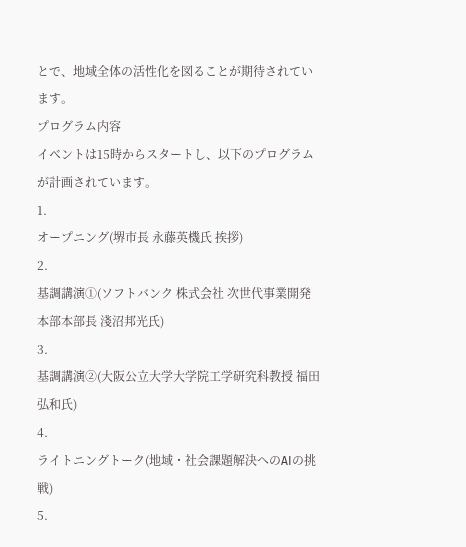とで、地域全体の活性化を図ることが期待されています。
プログラム内容
イベントは15時からスタートし、以下のプログラムが計画されています。
1.
オープニング(堺市長 永藤英機氏 挨拶)
2.
基調講演①(ソフトバンク 株式会社 次世代事業開発本部本部長 淺沼邦光氏)
3.
基調講演②(大阪公立大学大学院工学研究科教授 福田弘和氏)
4.
ライトニングトーク(地域・社会課題解決へのAIの挑戦)
5.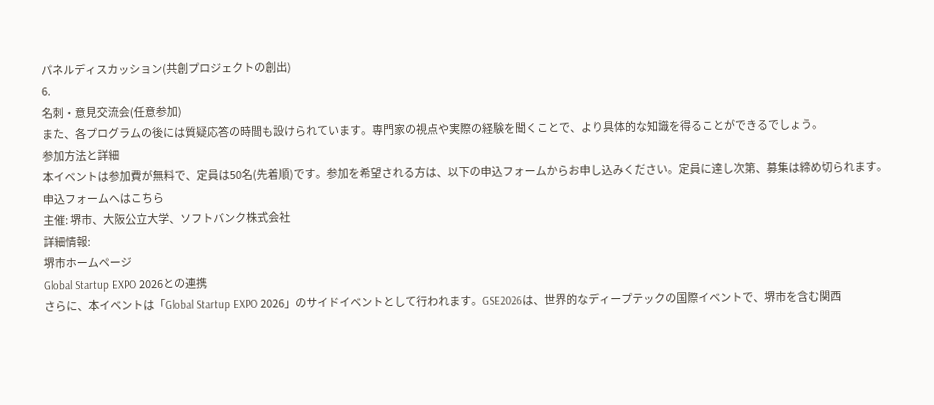パネルディスカッション(共創プロジェクトの創出)
6.
名刺・意見交流会(任意参加)
また、各プログラムの後には質疑応答の時間も設けられています。専門家の視点や実際の経験を聞くことで、より具体的な知識を得ることができるでしょう。
参加方法と詳細
本イベントは参加費が無料で、定員は50名(先着順)です。参加を希望される方は、以下の申込フォームからお申し込みください。定員に達し次第、募集は締め切られます。
申込フォームへはこちら
主催: 堺市、大阪公立大学、ソフトバンク株式会社
詳細情報:
堺市ホームページ
Global Startup EXPO 2026との連携
さらに、本イベントは「Global Startup EXPO 2026」のサイドイベントとして行われます。GSE2026は、世界的なディープテックの国際イベントで、堺市を含む関西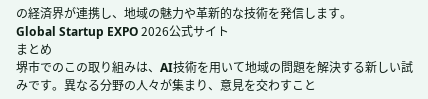の経済界が連携し、地域の魅力や革新的な技術を発信します。
Global Startup EXPO 2026公式サイト
まとめ
堺市でのこの取り組みは、AI技術を用いて地域の問題を解決する新しい試みです。異なる分野の人々が集まり、意見を交わすこと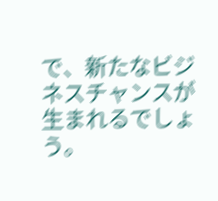で、新たなビジネスチャンスが生まれるでしょう。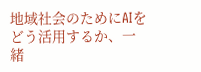地域社会のためにAIをどう活用するか、一緒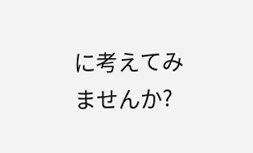に考えてみませんか?